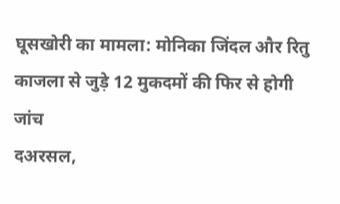घूसखोरी का मामला: मोनिका जिंदल और रितु काजला से जुड़े 12 मुकदमों की फिर से होगी जांच
दअरसल,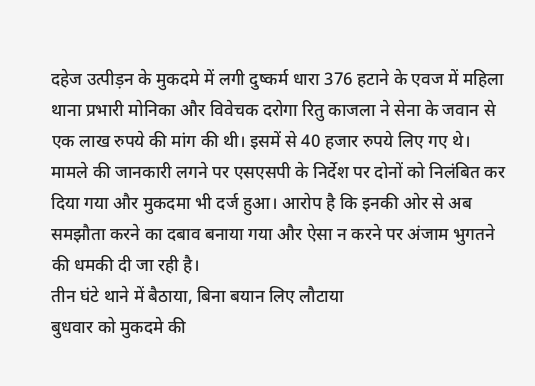दहेज उत्पीड़न के मुकदमे में लगी दुष्कर्म धारा 376 हटाने के एवज में महिला थाना प्रभारी मोनिका और विवेचक दरोगा रितु काजला ने सेना के जवान से एक लाख रुपये की मांग की थी। इसमें से 40 हजार रुपये लिए गए थे। मामले की जानकारी लगने पर एसएसपी के निर्देश पर दोनों को निलंबित कर दिया गया और मुकदमा भी दर्ज हुआ। आरोप है कि इनकी ओर से अब समझौता करने का दबाव बनाया गया और ऐसा न करने पर अंजाम भुगतने की धमकी दी जा रही है।
तीन घंटे थाने में बैठाया, बिना बयान लिए लौटाया
बुधवार को मुकदमे की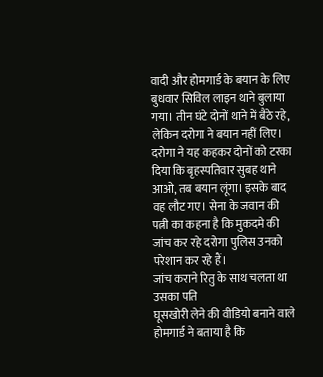वादी और होमगार्ड के बयान के लिए बुधवार सिविल लाइन थाने बुलाया गया। तीन घंटे दोनों थाने में बैठे रहे, लेकिन दरोगा ने बयान नहीं लिए। दरोगा ने यह कहकर दोनों को टरका दिया कि बृहस्पतिवार सुबह थाने आओ, तब बयान लूंगा। इसके बाद वह लौट गए। सेना के जवान की पत्नी का कहना है कि मुकदमे की जांच कर रहे दरोगा पुलिस उनको परेशान कर रहे हैं।
जांच कराने रितु के साथ चलता था उसका पति
घूसखोरी लेने की वीडियो बनाने वाले होमगार्ड ने बताया है कि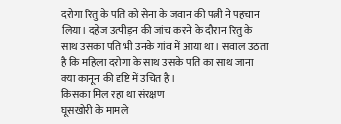दरोगा रितु के पति को सेना के जवान की पत्नी ने पहचान लिया। दहेज उत्पीड़न की जांच करने के दौरान रितु के साथ उसका पति भी उनके गांव में आया था। सवाल उठता है कि महिला दरोगा के साथ उसके पति का साथ जाना क्या कानून की दृष्टि में उचित है।
किसका मिल रहा था संरक्षण
घूसखोरी के मामले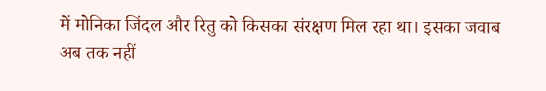में मोनिका जिंदल और रितु को किसका संरक्षण मिल रहा था। इसका जवाब अब तक नहीं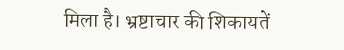मिला है। भ्रष्टाचार की शिकायतें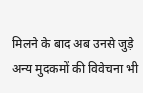मिलने के बाद अब उनसे जुड़े अन्य मुदकमों की विवेचना भी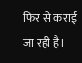फिर से कराई जा रही है।